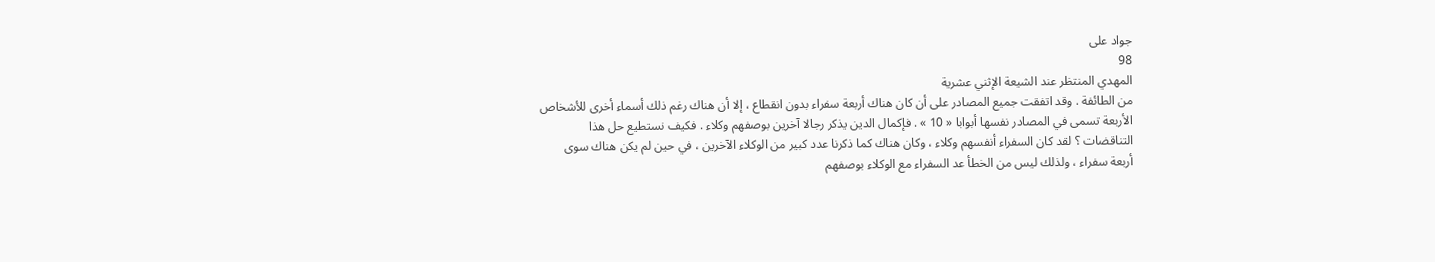جواد على
98
المهدي المنتظر عند الشيعة الإثني عشرية
من الطائفة . وقد اتفقت جميع المصادر على أن كان هناك أربعة سفراء بدون انقطاع ، إلا أن هناك رغم ذلك أسماء أخرى للأشخاص الأربعة تسمى في المصادر نفسها أبوابا « 10 » . فإكمال الدين يذكر رجالا آخرين بوصفهم وكلاء . فكيف نستطيع حل هذا التناقضات ؟ لقد كان السفراء أنفسهم وكلاء ، وكان هناك كما ذكرنا عدد كبير من الوكلاء الآخرين ، في حين لم يكن هناك سوى أربعة سفراء ، ولذلك ليس من الخطأ عد السفراء مع الوكلاء بوصفهم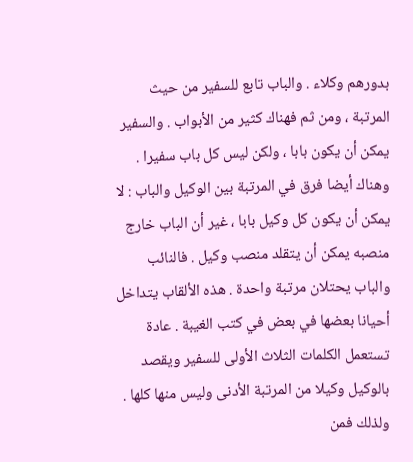بدورهم وكلاء . والباب تابع للسفير من حيث المرتبة ، ومن ثم فهناك كثير من الأبواب . والسفير يمكن أن يكون بابا ، ولكن ليس كل باب سفيرا . وهناك أيضا فرق في المرتبة بين الوكيل والباب : لا يمكن أن يكون كل وكيل بابا ، غير أن الباب خارج منصبه يمكن أن يتقلد منصب وكيل . فالنائب والباب يحتلان مرتبة واحدة . هذه الألقاب يتداخل أحيانا بعضها في بعض في كتب الغيبة . عادة تستعمل الكلمات الثلاث الأولى للسفير ويقصد بالوكيل وكيلا من المرتبة الأدنى وليس منها كلها . ولذلك فمن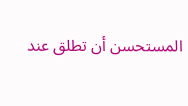المستحسن أن تطلق عند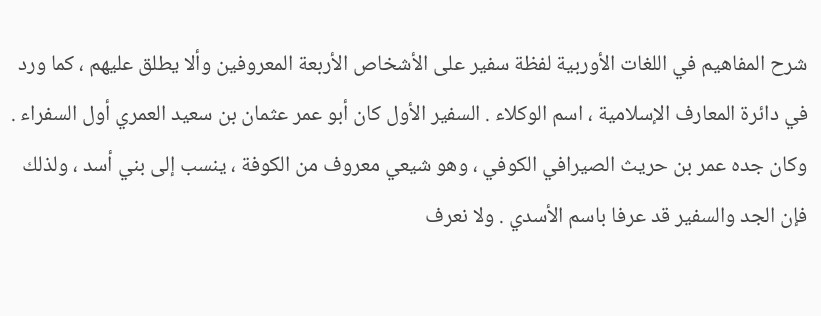شرح المفاهيم في اللغات الأوربية لفظة سفير على الأشخاص الأربعة المعروفين وألا يطلق عليهم ، كما ورد في دائرة المعارف الإسلامية ، اسم الوكلاء . السفير الأول كان أبو عمر عثمان بن سعيد العمري أول السفراء . وكان جده عمر بن حريث الصيرافي الكوفي ، وهو شيعي معروف من الكوفة ، ينسب إلى بني أسد ، ولذلك فإن الجد والسفير قد عرفا باسم الأسدي . ولا نعرف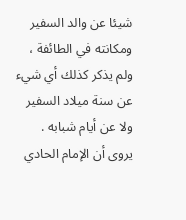شيئا عن والد السفير ومكانته في الطائفة ، ولم يذكر كذلك أي شيء عن سنة ميلاد السفير ولا عن أيام شبابه . يروى أن الإمام الحادي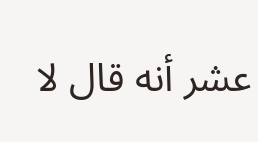عشر أنه قال لا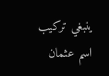ينبغي تركيب اسم عثمان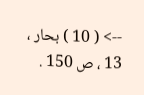--> ( 10 ) بحار ، 13 ، ص 150 .